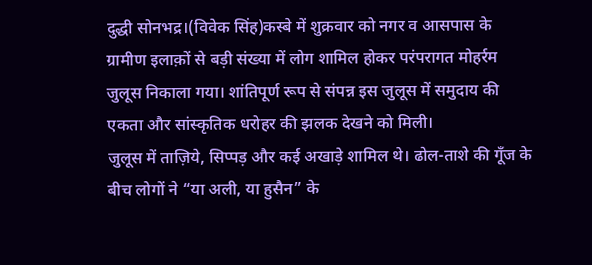दुद्धी सोनभद्र।(विवेक सिंह)कस्बे में शुक्रवार को नगर व आसपास के ग्रामीण इलाक़ों से बड़ी संख्या में लोग शामिल होकर परंपरागत मोहर्रम जुलूस निकाला गया। शांतिपूर्ण रूप से संपन्न इस जुलूस में समुदाय की एकता और सांस्कृतिक धरोहर की झलक देखने को मिली।
जुलूस में ताज़िये, सिप्पड़ और कई अखाड़े शामिल थे। ढोल-ताशे की गूँज के बीच लोगों ने “या अली, या हुसैन” के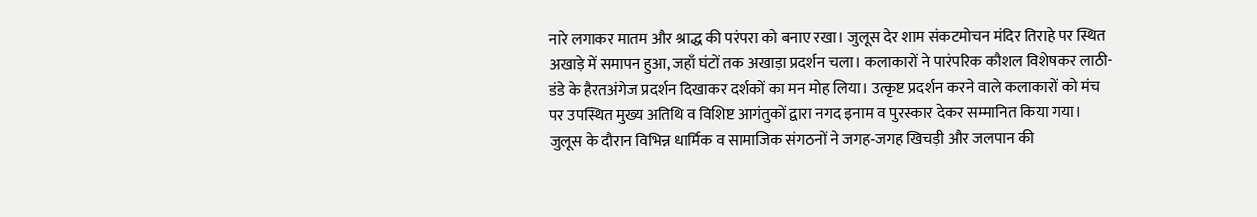नारे लगाकर मातम और श्राद्ध की परंपरा को बनाए रखा। जुलूस देर शाम संकटमोचन मंदिर तिराहे पर स्थित अखाड़े में समापन हुआ, जहाँ घंटों तक अखाड़ा प्रदर्शन चला। कलाकारों ने पारंपरिक कौशल विशेषकर लाठी-डंडे के हैरतअंगेज प्रदर्शन दिखाकर दर्शकों का मन मोह लिया। उत्कृष्ट प्रदर्शन करने वाले कलाकारों को मंच पर उपस्थित मुख्य अतिथि व विशिष्ट आगंतुकों द्वारा नगद इनाम व पुरस्कार देकर सम्मानित किया गया।
जुलूस के दौरान विभिन्न धार्मिक व सामाजिक संगठनों ने जगह‑जगह खिचड़ी और जलपान की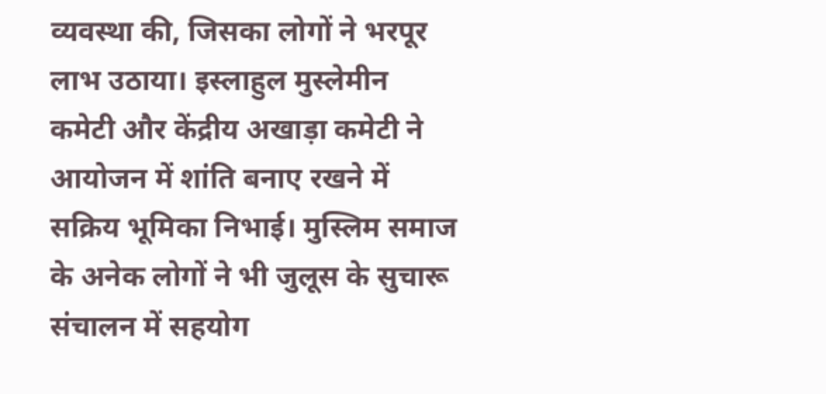व्यवस्था की, जिसका लोगों ने भरपूर लाभ उठाया। इस्लाहुल मुस्लेमीन कमेटी और केंद्रीय अखाड़ा कमेटी ने आयोजन में शांति बनाए रखने में सक्रिय भूमिका निभाई। मुस्लिम समाज के अनेक लोगों ने भी जुलूस के सुचारू संचालन में सहयोग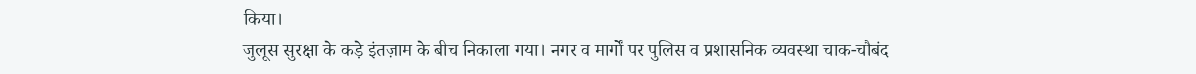किया।
जुलूस सुरक्षा के कड़े इंतज़ाम के बीच निकाला गया। नगर व मार्गों पर पुलिस व प्रशासनिक व्यवस्था चाक-चौबंद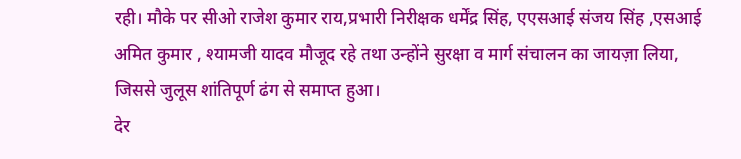रही। मौके पर सीओ राजेश कुमार राय,प्रभारी निरीक्षक धर्मेंद्र सिंह, एएसआई संजय सिंह ,एसआई अमित कुमार , श्यामजी यादव मौजूद रहे तथा उन्होंने सुरक्षा व मार्ग संचालन का जायज़ा लिया, जिससे जुलूस शांतिपूर्ण ढंग से समाप्त हुआ।
देर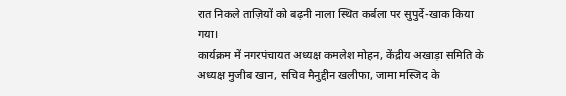रात निकले ताज़ियों को बढ़नी नाला स्थित कर्बला पर सुपुर्दे-खाक किया गया।
कार्यक्रम में नगरपंचायत अध्यक्ष कमलेश मोहन, केंद्रीय अखाड़ा समिति के अध्यक्ष मुजीब खान, सचिव मैनुद्दीन खलीफा, जामा मस्जिद के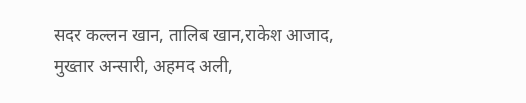सदर कल्लन खान, तालिब खान,राकेश आजाद, मुख्तार अन्सारी, अहमद अली,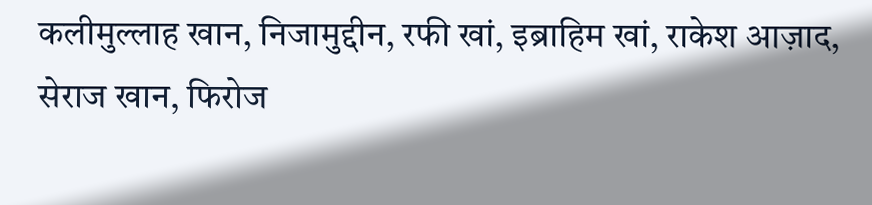कलीमुल्लाह खान, निजामुद्दीन, रफी खां, इब्राहिम खां, राकेश आज़ाद, सेराज खान, फिरोज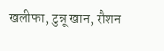खलीफा, टुन्नू खान, रौशन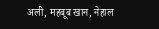अली, महबूब खान, नेहाल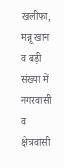खलीफा, मन्नू खान व बड़ी संख्या में नगरवासी व क्षेत्रवासी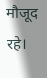मौजूद रहे।